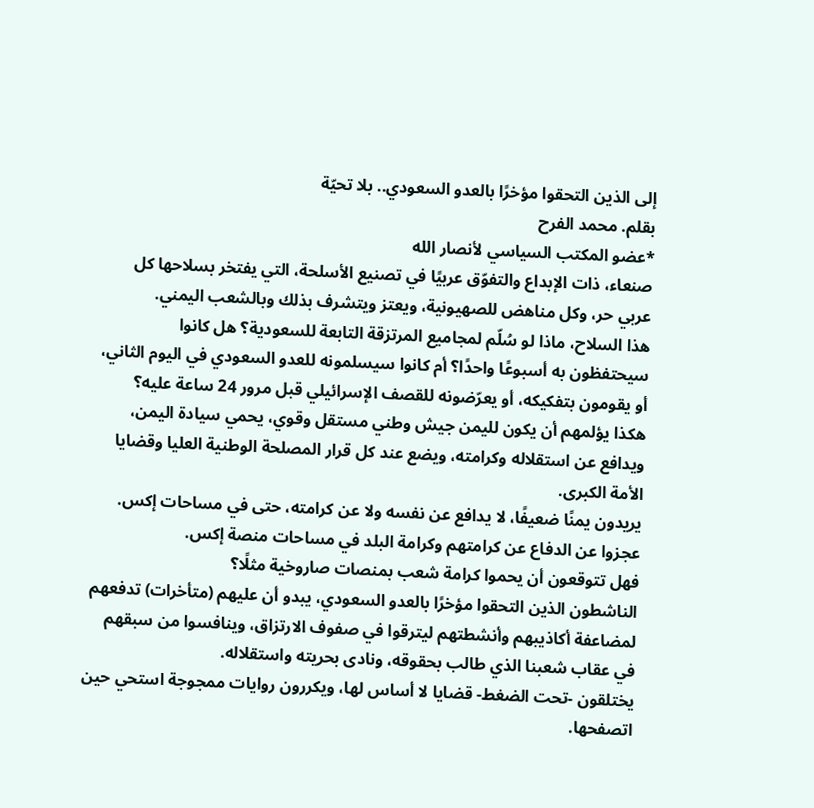إلى الذين التحقوا مؤخرًا بالعدو السعودي.. بلا تحيّة
بقلم. محمد الفرح
*عضو المكتب السياسي لأنصار الله
صنعاء، ذات الإبداع والتفوّق عربيًا في تصنيع الأسلحة، التي يفتخر بسلاحها كل عربي حر، وكل مناهض للصهيونية، ويعتز ويتشرف بذلك وبالشعب اليمني.
هذا السلاح، ماذا لو سُلّم لمجاميع المرتزقة التابعة للسعودية؟ هل كانوا سيحتفظون به أسبوعًا واحدًا؟ أم كانوا سيسلمونه للعدو السعودي في اليوم الثاني، أو يقومون بتفكيكه، أو يعرّضونه للقصف الإسرائيلي قبل مرور 24 ساعة عليه؟
هكذا يؤلمهم أن يكون لليمن جيش وطني مستقل وقوي، يحمي سيادة اليمن، ويدافع عن استقلاله وكرامته، ويضع عند كل قرار المصلحة الوطنية العليا وقضايا الأمة الكبرى.
يريدون يمنًا ضعيفًا، لا يدافع عن نفسه ولا عن كرامته، حتى في مساحات إكس.
عجزوا عن الدفاع عن كرامتهم وكرامة البلد في مساحات منصة إكس.
فهل تتوقعون أن يحموا كرامة شعب بمنصات صاروخية مثلًا؟
الناشطون الذين التحقوا مؤخرًا بالعدو السعودي، يبدو أن عليهم (متأخرات) تدفعهم لمضاعفة أكاذيبهم وأنشطتهم ليترقوا في صفوف الارتزاق، وينافسوا من سبقهم في عقاب شعبنا الذي طالب بحقوقه، ونادى بحريته واستقلاله.
يختلقون -تحت الضغط- قضايا لا أساس لها، ويكررون روايات ممجوجة استحي حين اتصفحها.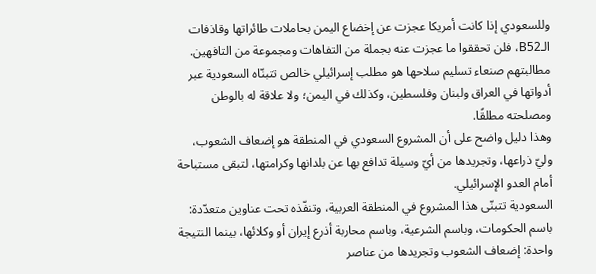وللسعودي إذا كانت أمريكا عجزت عن إخضاع اليمن بحاملات طائراتها وقاذفات الـB52، فلن تحققوا ما عجزت عنه بجملة من التفاهات ومجموعة من التافهين.
مطالبتهم صنعاء تسليم سلاحها هو مطلب إسرائيلي خالص تتبنّاه السعودية عبر أدواتها في العراق ولبنان وفلسطين، وكذلك في اليمن؛ ولا علاقة له بالوطن ومصلحته مطلقًا.
وهذا دليل واضح على أن المشروع السعودي في المنطقة هو إضعاف الشعوب، وليّ ذراعها، وتجريدها من أيّ وسيلة تدافع بها عن بلدانها وكرامتها، لتبقى مستباحة أمام العدو الإسرائيلي.
السعودية تتبنّى هذا المشروع في المنطقة العربية، وتنفّذه تحت عناوين متعدّدة: باسم الحكومات، وباسم الشرعية، وباسم محاربة أذرع إيران أو وكلائها، بينما النتيجة واحدة: إضعاف الشعوب وتجريدها من عناصر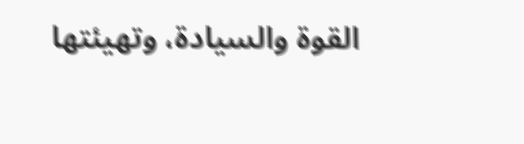القوة والسيادة، وتهيئتها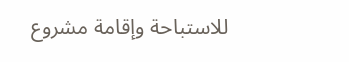للاستباحة وإقامة مشروع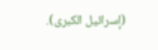(إسرائيل الكبرى).